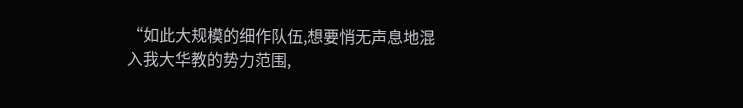“如此大规模的细作队伍,想要悄无声息地混入我大华教的势力范围,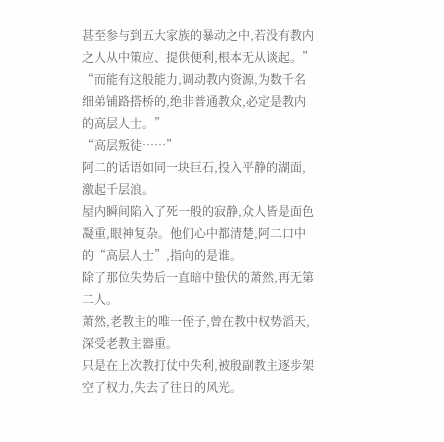甚至参与到五大家族的暴动之中,若没有教内之人从中策应、提供便利,根本无从谈起。”
“而能有这般能力,调动教内资源,为数千名细弟铺路搭桥的,绝非普通教众,必定是教内的高层人士。”
“高层叛徒……”
阿二的话语如同一块巨石,投入平静的湖面,激起千层浪。
屋内瞬间陷入了死一般的寂静,众人皆是面色凝重,眼神复杂。他们心中都清楚,阿二口中的“高层人士”,指向的是谁。
除了那位失势后一直暗中蛰伏的萧然,再无第二人。
萧然,老教主的唯一侄子,曾在教中权势滔天,深受老教主器重。
只是在上次教打仗中失利,被殷副教主逐步架空了权力,失去了往日的风光。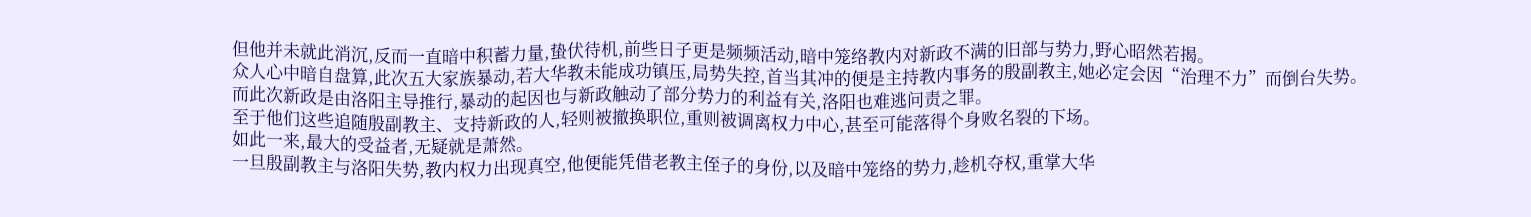但他并未就此消沉,反而一直暗中积蓄力量,蛰伏待机,前些日子更是频频活动,暗中笼络教内对新政不满的旧部与势力,野心昭然若揭。
众人心中暗自盘算,此次五大家族暴动,若大华教未能成功镇压,局势失控,首当其冲的便是主持教内事务的殷副教主,她必定会因“治理不力”而倒台失势。
而此次新政是由洛阳主导推行,暴动的起因也与新政触动了部分势力的利益有关,洛阳也难逃问责之罪。
至于他们这些追随殷副教主、支持新政的人,轻则被撤换职位,重则被调离权力中心,甚至可能落得个身败名裂的下场。
如此一来,最大的受益者,无疑就是萧然。
一旦殷副教主与洛阳失势,教内权力出现真空,他便能凭借老教主侄子的身份,以及暗中笼络的势力,趁机夺权,重掌大华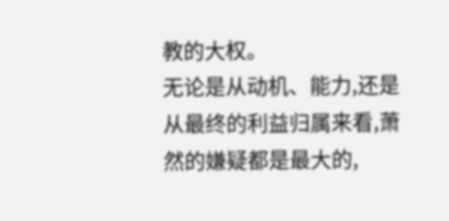教的大权。
无论是从动机、能力,还是从最终的利益归属来看,萧然的嫌疑都是最大的,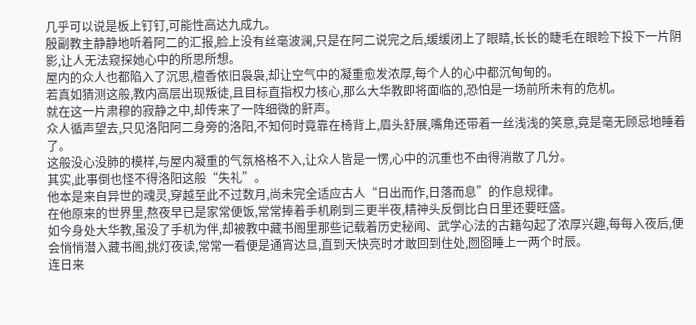几乎可以说是板上钉钉,可能性高达九成九。
殷副教主静静地听着阿二的汇报,脸上没有丝毫波澜,只是在阿二说完之后,缓缓闭上了眼睛,长长的睫毛在眼睑下投下一片阴影,让人无法窥探她心中的所思所想。
屋内的众人也都陷入了沉思,檀香依旧袅袅,却让空气中的凝重愈发浓厚,每个人的心中都沉甸甸的。
若真如猜测这般,教内高层出现叛徒,且目标直指权力核心,那么大华教即将面临的,恐怕是一场前所未有的危机。
就在这一片肃穆的寂静之中,却传来了一阵细微的鼾声。
众人循声望去,只见洛阳阿二身旁的洛阳,不知何时竟靠在椅背上,眉头舒展,嘴角还带着一丝浅浅的笑意,竟是毫无顾忌地睡着了。
这般没心没肺的模样,与屋内凝重的气氛格格不入,让众人皆是一愣,心中的沉重也不由得消散了几分。
其实,此事倒也怪不得洛阳这般“失礼”。
他本是来自异世的魂灵,穿越至此不过数月,尚未完全适应古人“日出而作,日落而息”的作息规律。
在他原来的世界里,熬夜早已是家常便饭,常常捧着手机刷到三更半夜,精神头反倒比白日里还要旺盛。
如今身处大华教,虽没了手机为伴,却被教中藏书阁里那些记载着历史秘闻、武学心法的古籍勾起了浓厚兴趣,每每入夜后,便会悄悄潜入藏书阁,挑灯夜读,常常一看便是通宵达旦,直到天快亮时才敢回到住处,囫囵睡上一两个时辰。
连日来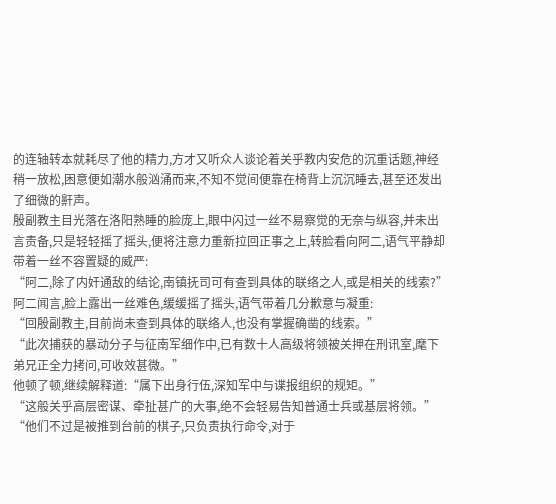的连轴转本就耗尽了他的精力,方才又听众人谈论着关乎教内安危的沉重话题,神经稍一放松,困意便如潮水般汹涌而来,不知不觉间便靠在椅背上沉沉睡去,甚至还发出了细微的鼾声。
殷副教主目光落在洛阳熟睡的脸庞上,眼中闪过一丝不易察觉的无奈与纵容,并未出言责备,只是轻轻摇了摇头,便将注意力重新拉回正事之上,转脸看向阿二,语气平静却带着一丝不容置疑的威严:
“阿二,除了内奸通敌的结论,南镇抚司可有查到具体的联络之人,或是相关的线索?”
阿二闻言,脸上露出一丝难色,缓缓摇了摇头,语气带着几分歉意与凝重:
“回殷副教主,目前尚未查到具体的联络人,也没有掌握确凿的线索。”
“此次捕获的暴动分子与征南军细作中,已有数十人高级将领被关押在刑讯室,麾下弟兄正全力拷问,可收效甚微。”
他顿了顿,继续解释道:“属下出身行伍,深知军中与谍报组织的规矩。”
“这般关乎高层密谋、牵扯甚广的大事,绝不会轻易告知普通士兵或基层将领。”
“他们不过是被推到台前的棋子,只负责执行命令,对于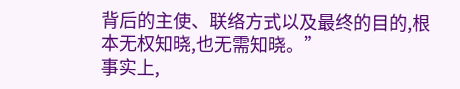背后的主使、联络方式以及最终的目的,根本无权知晓,也无需知晓。”
事实上,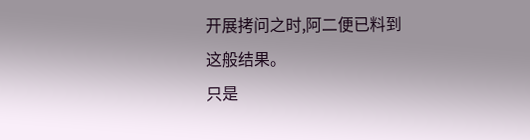开展拷问之时,阿二便已料到这般结果。
只是